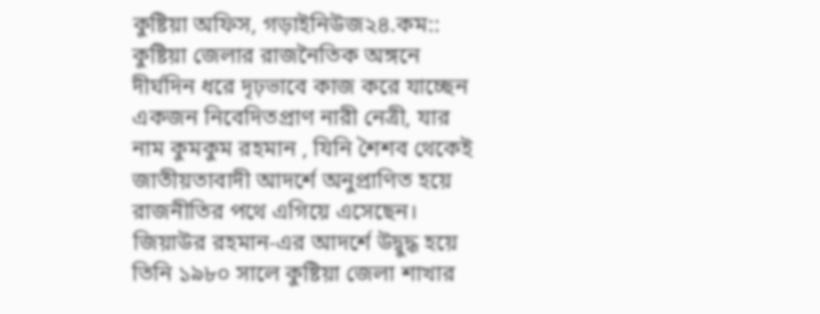কুষ্টিয়া অফিস, গড়াইনিউজ২৪.কম:: কুষ্টিয়া জেলার রাজনৈতিক অঙ্গনে দীর্ঘদিন ধরে দৃঢ়ভাবে কাজ করে যাচ্ছেন একজন নিবেদিতপ্রাণ নারী নেত্রী, যার নাম কুমকুম রহমান , যিনি শৈশব থেকেই জাতীয়তাবাদী আদর্শে অনুপ্রাণিত হয়ে রাজনীতির পথে এগিয়ে এসেছেন। জিয়াউর রহমান-এর আদর্শে উদ্বুদ্ধ হয়ে তিনি ১৯৮০ সালে কুষ্টিয়া জেলা শাখার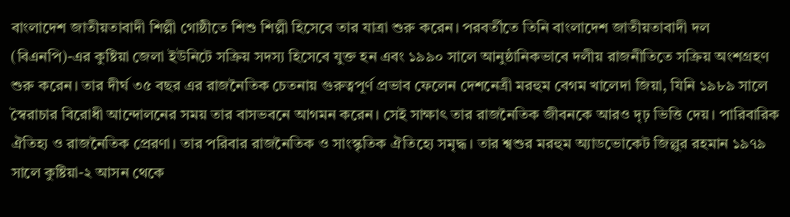বাংলাদেশ জাতীয়তাবাদী শিল্পী গোষ্ঠীতে শিশু শিল্পী হিসেবে তার যাত্রা শুরু করেন। পরবর্তীতে তিনি বাংলাদেশ জাতীয়তাবাদী দল (বিএনপি)-এর কুষ্টিয়া জেলা ইউনিটে সক্রিয় সদস্য হিসেবে যুক্ত হন এবং ১৯৯০ সালে আনুষ্ঠানিকভাবে দলীয় রাজনীতিতে সক্রিয় অংশগ্রহণ শুরু করেন। তার দীর্ঘ ৩৫ বছর এর রাজনৈতিক চেতনায় গুরুত্বপূর্ণ প্রভাব ফেলেন দেশনেত্রী মরহুম বেগম খালেদা জিয়া, যিনি ১৯৮৯ সালে স্বৈরাচার বিরোধী আন্দোলনের সময় তার বাসভবনে আগমন করেন। সেই সাক্ষাৎ তার রাজনৈতিক জীবনকে আরও দৃঢ় ভিত্তি দেয়। পারিবারিক ঐতিহ্য ও রাজনৈতিক প্রেরণা। তার পরিবার রাজনৈতিক ও সাংস্কৃতিক ঐতিহ্যে সমৃদ্ধ। তার শ্বশুর মরহুম অ্যাডভোকেট জিল্লুর রহমান ১৯৭৯ সালে কুষ্টিয়া-২ আসন থেকে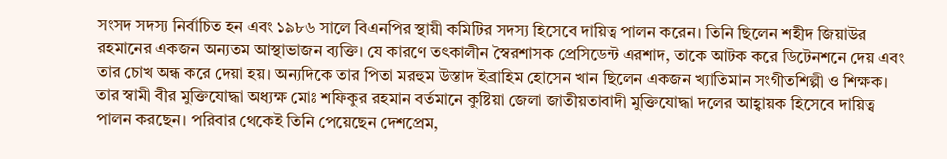সংসদ সদস্য নির্বাচিত হন এবং ১৯৮৬ সালে বিএনপির স্থায়ী কমিটির সদস্য হিসেবে দায়িত্ব পালন করেন। তিনি ছিলেন শহীদ জিয়াউর রহমানের একজন অন্যতম আস্থাভাজন ব্যক্তি। যে কারণে তৎকালীন স্বৈরশাসক প্রেসিডেন্ট এরশাদ, তাকে আটক করে ডিটেনশনে দেয় এবং তার চোখ অন্ধ করে দেয়া হয়। অন্যদিকে তার পিতা মরহুম উস্তাদ ইব্রাহিম হোসেন খান ছিলেন একজন খ্যাতিমান সংগীতশিল্পী ও শিক্ষক। তার স্বামী বীর মুক্তিযোদ্ধা অধ্যক্ষ মোঃ শফিকুর রহমান বর্তমানে কুষ্টিয়া জেলা জাতীয়তাবাদী মুক্তিযোদ্ধা দলের আহ্বায়ক হিসেবে দায়িত্ব পালন করছেন। পরিবার থেকেই তিনি পেয়েছেন দেশপ্রেম,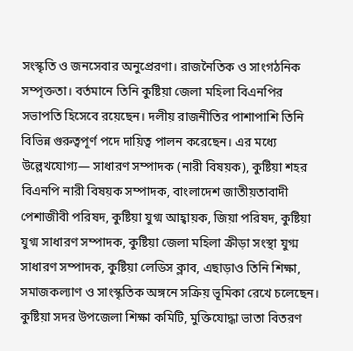সংস্কৃতি ও জনসেবার অনুপ্রেরণা। রাজনৈতিক ও সাংগঠনিক সম্পৃক্ততা। বর্তমানে তিনি কুষ্টিয়া জেলা মহিলা বিএনপির সভাপতি হিসেবে রয়েছেন। দলীয় রাজনীতির পাশাপাশি তিনি বিভিন্ন গুরুত্বপূর্ণ পদে দায়িত্ব পালন করেছেন। এর মধ্যে উল্লেখযোগ্য— সাধারণ সম্পাদক (নারী বিষয়ক), কুষ্টিয়া শহর বিএনপি নারী বিষয়ক সম্পাদক, বাংলাদেশ জাতীয়তাবাদী পেশাজীবী পরিষদ, কুষ্টিয়া যুগ্ম আহ্বায়ক, জিয়া পরিষদ, কুষ্টিয়া যুগ্ম সাধারণ সম্পাদক, কুষ্টিয়া জেলা মহিলা ক্রীড়া সংস্থা যুগ্ম সাধারণ সম্পাদক, কুষ্টিয়া লেডিস ক্লাব, এছাড়াও তিনি শিক্ষা, সমাজকল্যাণ ও সাংস্কৃতিক অঙ্গনে সক্রিয় ভূমিকা রেখে চলেছেন। কুষ্টিয়া সদর উপজেলা শিক্ষা কমিটি, মুক্তিযোদ্ধা ভাতা বিতরণ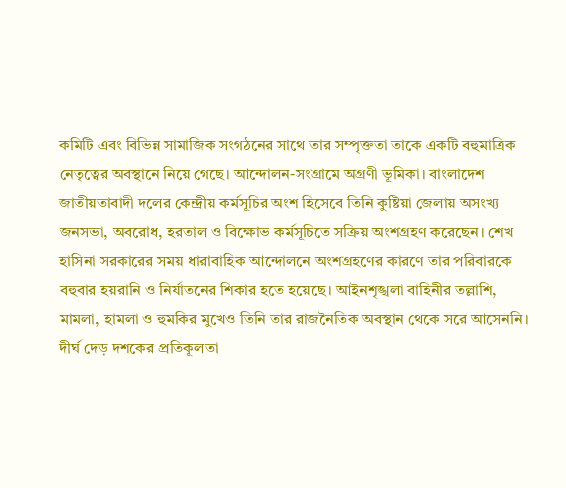কমিটি এবং বিভিন্ন সামাজিক সংগঠনের সাথে তার সম্পৃক্ততা তাকে একটি বহুমাত্রিক নেতৃত্বের অবস্থানে নিয়ে গেছে। আন্দোলন-সংগ্রামে অগ্রণী ভূমিকা। বাংলাদেশ জাতীয়তাবাদী দলের কেন্দ্রীয় কর্মসূচির অংশ হিসেবে তিনি কুষ্টিয়া জেলায় অসংখ্য জনসভা, অবরোধ, হরতাল ও বিক্ষোভ কর্মসূচিতে সক্রিয় অংশগ্রহণ করেছেন। শেখ হাসিনা সরকারের সময় ধারাবাহিক আন্দোলনে অংশগ্রহণের কারণে তার পরিবারকে বহুবার হয়রানি ও নির্যাতনের শিকার হতে হয়েছে। আইনশৃঙ্খলা বাহিনীর তল্লাশি, মামলা, হামলা ও হুমকির মুখেও তিনি তার রাজনৈতিক অবস্থান থেকে সরে আসেননি। দীর্ঘ দেড় দশকের প্রতিকূলতা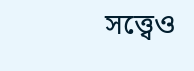সত্ত্বেও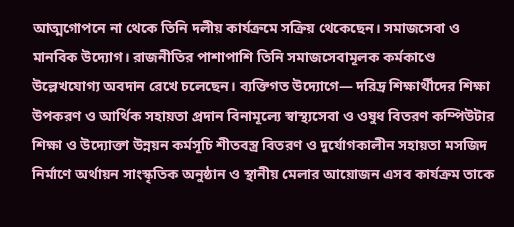আত্মগোপনে না থেকে তিনি দলীয় কার্যক্রমে সক্রিয় থেকেছেন। সমাজসেবা ও মানবিক উদ্যোগ। রাজনীতির পাশাপাশি তিনি সমাজসেবামূলক কর্মকাণ্ডে উল্লেখযোগ্য অবদান রেখে চলেছেন। ব্যক্তিগত উদ্যোগে— দরিদ্র শিক্ষার্থীদের শিক্ষা উপকরণ ও আর্থিক সহায়তা প্রদান বিনামূল্যে স্বাস্থ্যসেবা ও ওষুধ বিতরণ কম্পিউটার শিক্ষা ও উদ্যোক্তা উন্নয়ন কর্মসূচি শীতবস্ত্র বিতরণ ও দুর্যোগকালীন সহায়তা মসজিদ নির্মাণে অর্থায়ন সাংস্কৃতিক অনুষ্ঠান ও স্থানীয় মেলার আয়োজন এসব কার্যক্রম তাকে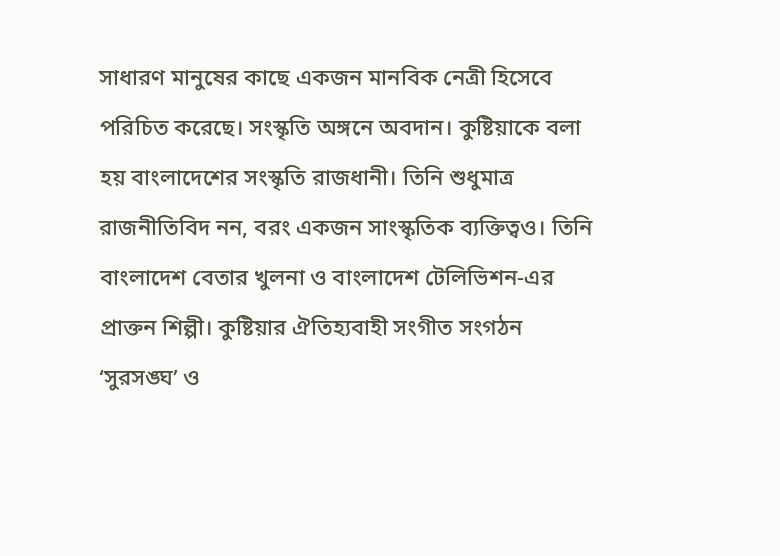সাধারণ মানুষের কাছে একজন মানবিক নেত্রী হিসেবে পরিচিত করেছে। সংস্কৃতি অঙ্গনে অবদান। কুষ্টিয়াকে বলা হয় বাংলাদেশের সংস্কৃতি রাজধানী। তিনি শুধুমাত্র রাজনীতিবিদ নন, বরং একজন সাংস্কৃতিক ব্যক্তিত্বও। তিনি বাংলাদেশ বেতার খুলনা ও বাংলাদেশ টেলিভিশন-এর প্রাক্তন শিল্পী। কুষ্টিয়ার ঐতিহ্যবাহী সংগীত সংগঠন ‘সুরসঙ্ঘ’ ও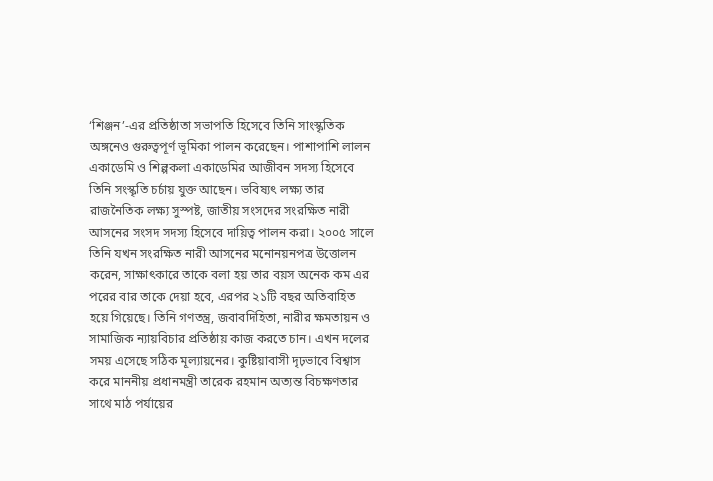‘শিঞ্জন’-এর প্রতিষ্ঠাতা সভাপতি হিসেবে তিনি সাংস্কৃতিক অঙ্গনেও গুরুত্বপূর্ণ ভূমিকা পালন করেছেন। পাশাপাশি লালন একাডেমি ও শিল্পকলা একাডেমির আজীবন সদস্য হিসেবে তিনি সংস্কৃতি চর্চায় যুক্ত আছেন। ভবিষ্যৎ লক্ষ্য তার রাজনৈতিক লক্ষ্য সুস্পষ্ট, জাতীয় সংসদের সংরক্ষিত নারী আসনের সংসদ সদস্য হিসেবে দায়িত্ব পালন করা। ২০০৫ সালে তিনি যখন সংরক্ষিত নারী আসনের মনোনয়নপত্র উত্তোলন করেন, সাক্ষাৎকারে তাকে বলা হয় তার বয়স অনেক কম এর পরের বার তাকে দেয়া হবে, এরপর ২১টি বছর অতিবাহিত হয়ে গিয়েছে। তিনি গণতন্ত্র, জবাবদিহিতা, নারীর ক্ষমতায়ন ও সামাজিক ন্যায়বিচার প্রতিষ্ঠায় কাজ করতে চান। এখন দলের সময় এসেছে সঠিক মূল্যায়নের। কুষ্টিয়াবাসী দৃঢ়ভাবে বিশ্বাস করে মাননীয় প্রধানমন্ত্রী তারেক রহমান অত্যন্ত বিচক্ষণতার সাথে মাঠ পর্যায়ের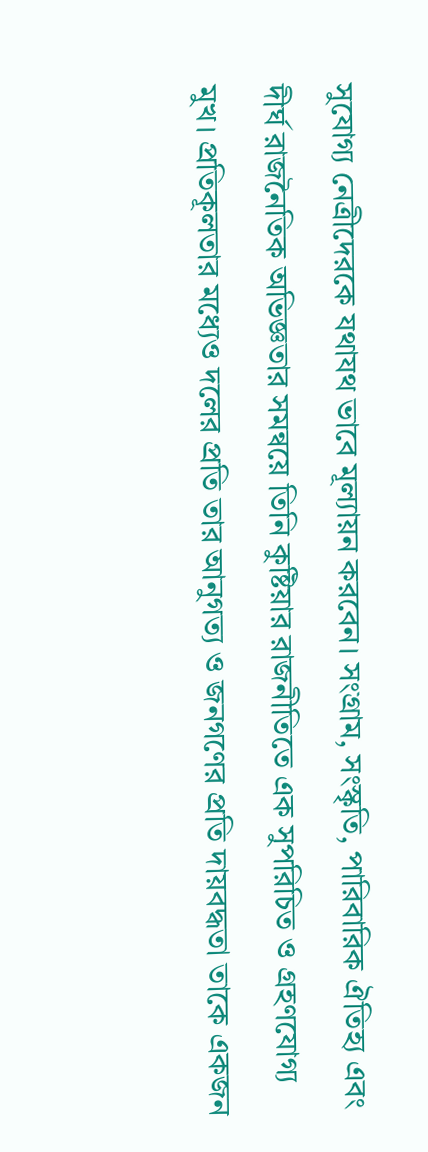সুযোগ্য নেত্রীদেরকে যথাযথ ভাবে মূল্যায়ন করবেন। সংগ্রাম, সংস্কৃতি, পারিবারিক ঐতিহ্য এবং দীর্ঘ রাজনৈতিক অভিজ্ঞতার সমন্বয়ে তিনি কুষ্টিয়ার রাজনীতিতে এক সুপরিচিত ও গ্রহণযোগ্য মুখ। প্রতিকূলতার মধ্যেও দলের প্রতি তার আনুগত্য ও জনগণের প্রতি দায়বদ্ধতা তাকে একজন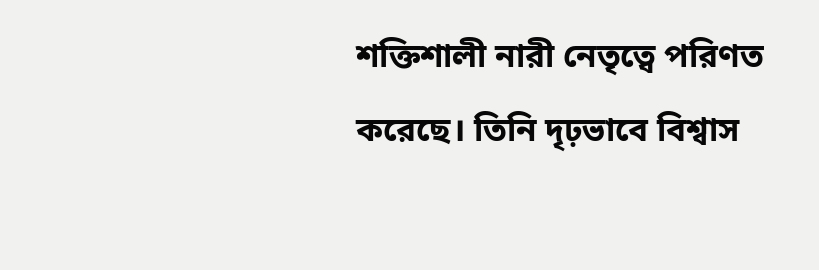শক্তিশালী নারী নেতৃত্বে পরিণত করেছে। তিনি দৃঢ়ভাবে বিশ্বাস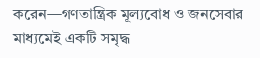করেন—গণতান্ত্রিক মূল্যবোধ ও জনসেবার মাধ্যমেই একটি সমৃদ্ধ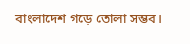বাংলাদেশ গড়ে তোলা সম্ভব।